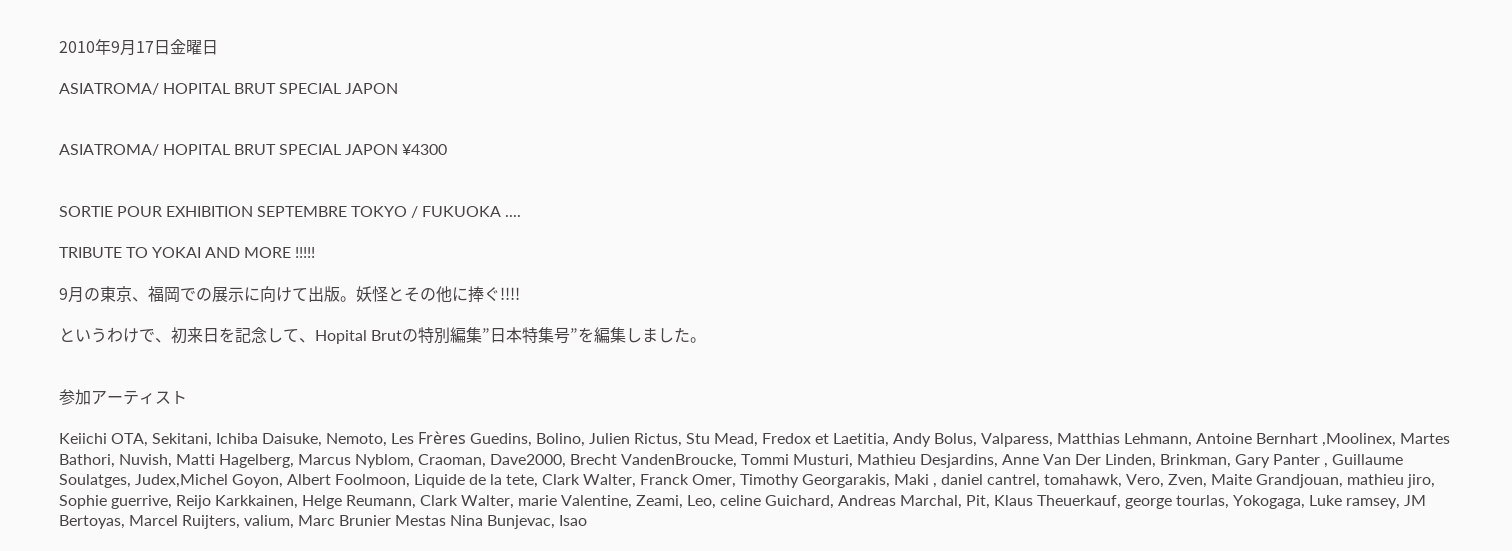2010年9月17日金曜日

ASIATROMA/ HOPITAL BRUT SPECIAL JAPON


ASIATROMA/ HOPITAL BRUT SPECIAL JAPON ¥4300


SORTIE POUR EXHIBITION SEPTEMBRE TOKYO / FUKUOKA ....

TRIBUTE TO YOKAI AND MORE !!!!!

9月の東京、福岡での展示に向けて出版。妖怪とその他に捧ぐ!!!!

というわけで、初来日を記念して、Hopital Brutの特別編集”日本特集号”を編集しました。


参加アーティスト

Keiichi OTA, Sekitani, Ichiba Daisuke, Nemoto, Les Frères Guedins, Bolino, Julien Rictus, Stu Mead, Fredox et Laetitia, Andy Bolus, Valparess, Matthias Lehmann, Antoine Bernhart ,Moolinex, Martes Bathori, Nuvish, Matti Hagelberg, Marcus Nyblom, Craoman, Dave2000, Brecht VandenBroucke, Tommi Musturi, Mathieu Desjardins, Anne Van Der Linden, Brinkman, Gary Panter , Guillaume Soulatges, Judex,Michel Goyon, Albert Foolmoon, Liquide de la tete, Clark Walter, Franck Omer, Timothy Georgarakis, Maki , daniel cantrel, tomahawk, Vero, Zven, Maite Grandjouan, mathieu jiro, Sophie guerrive, Reijo Karkkainen, Helge Reumann, Clark Walter, marie Valentine, Zeami, Leo, celine Guichard, Andreas Marchal, Pit, Klaus Theuerkauf, george tourlas, Yokogaga, Luke ramsey, JM Bertoyas, Marcel Ruijters, valium, Marc Brunier Mestas Nina Bunjevac, Isao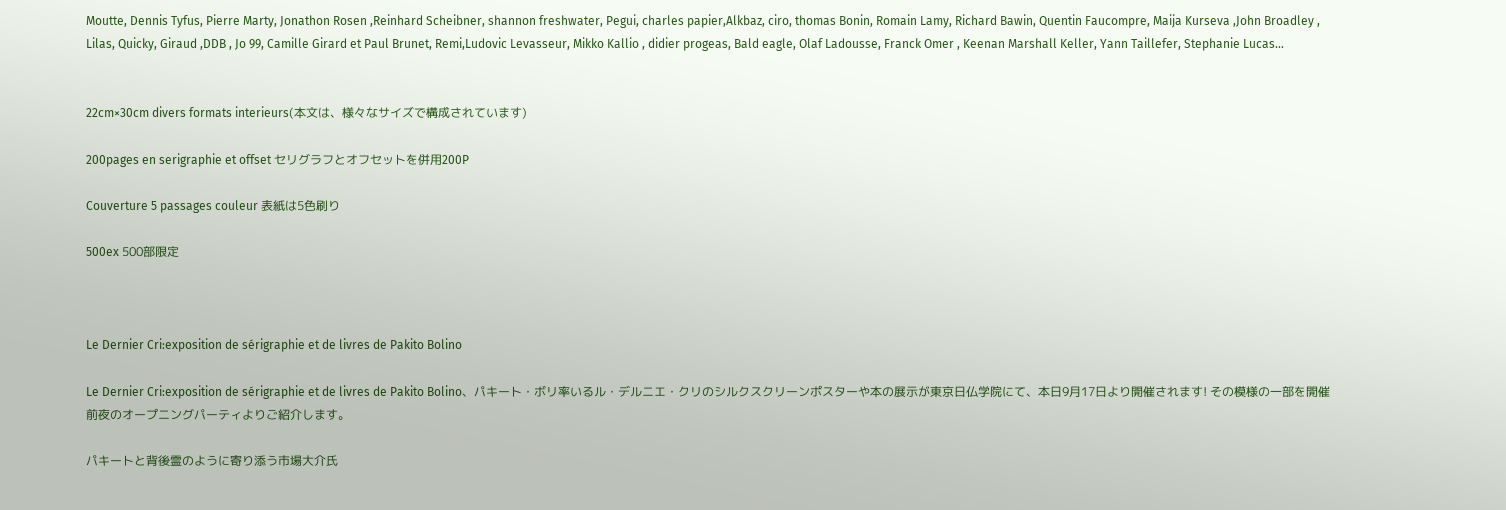Moutte, Dennis Tyfus, Pierre Marty, Jonathon Rosen ,Reinhard Scheibner, shannon freshwater, Pegui, charles papier,Alkbaz, ciro, thomas Bonin, Romain Lamy, Richard Bawin, Quentin Faucompre, Maija Kurseva ,John Broadley , Lilas, Quicky, Giraud ,DDB , Jo 99, Camille Girard et Paul Brunet, Remi,Ludovic Levasseur, Mikko Kallio , didier progeas, Bald eagle, Olaf Ladousse, Franck Omer , Keenan Marshall Keller, Yann Taillefer, Stephanie Lucas...


22cm×30cm divers formats interieurs(本文は、様々なサイズで構成されています)

200pages en serigraphie et offset セリグラフとオフセットを併用200P

Couverture 5 passages couleur 表紙は5色刷り

500ex 500部限定



Le Dernier Cri:exposition de sérigraphie et de livres de Pakito Bolino

Le Dernier Cri:exposition de sérigraphie et de livres de Pakito Bolino、パキート・ボリ率いるル・デルニエ・クリのシルクスクリーンポスターや本の展示が東京日仏学院にて、本日9月17日より開催されます! その模様の一部を開催前夜のオープニングパーティよりご紹介します。

パキートと背後霊のように寄り添う市場大介氏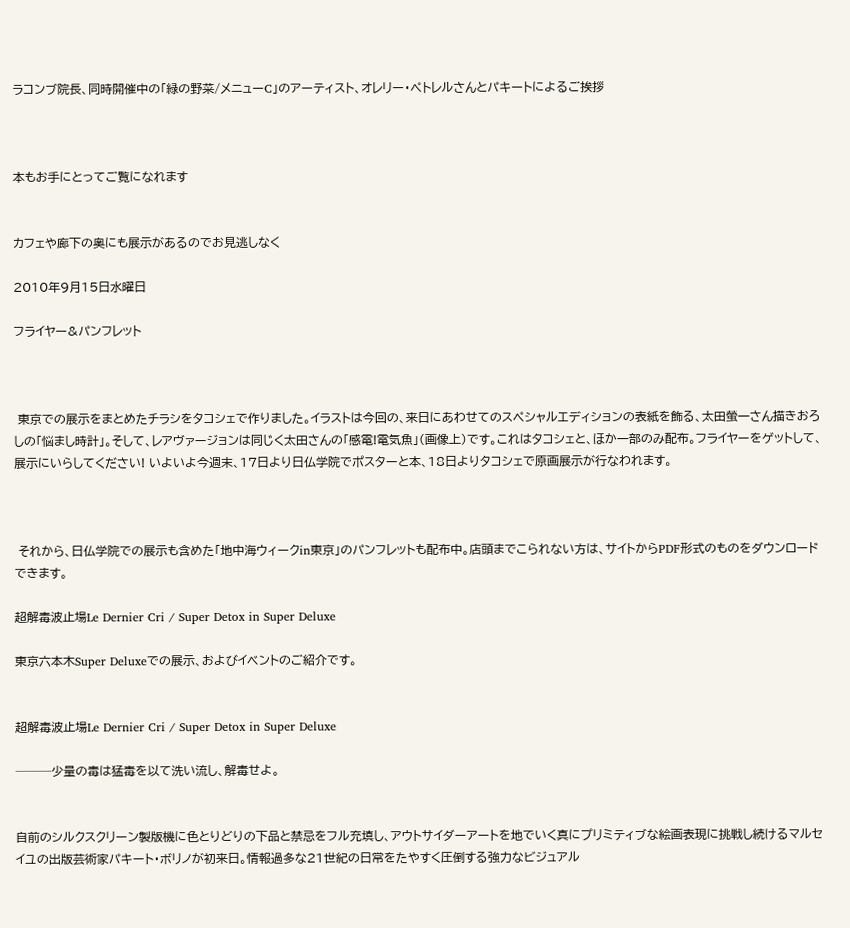ラコンブ院長、同時開催中の「緑の野菜/メニューC」のアーティスト、オレリー・ペトレルさんとパキートによるご挨拶



本もお手にとってご覧になれます


カフェや廊下の奥にも展示があるのでお見逃しなく

2010年9月15日水曜日

フライヤー&パンフレット



 東京での展示をまとめたチラシをタコシェで作りました。イラストは今回の、来日にあわせてのスペシャルエディションの表紙を飾る、太田螢一さん描きおろしの「悩まし時計」。そして、レアヴァージョンは同じく太田さんの「感電!電気魚」(画像上)です。これはタコシェと、ほか一部のみ配布。フライヤーをゲットして、展示にいらしてください! いよいよ今週末、17日より日仏学院でポスターと本、18日よりタコシェで原画展示が行なわれます。



 それから、日仏学院での展示も含めた「地中海ウィークin東京」のパンフレットも配布中。店頭までこられない方は、サイトからPDF形式のものをダウンロードできます。

超解毒波止場Le Dernier Cri / Super Detox in Super Deluxe

東京六本木Super Deluxeでの展示、およびイベントのご紹介です。


超解毒波止場Le Dernier Cri / Super Detox in Super Deluxe

───少量の毒は猛毒を以て洗い流し、解毒せよ。


自前のシルクスクリーン製版機に色とりどりの下品と禁忌をフル充填し、アウトサイダーアートを地でいく真にプリミティブな絵画表現に挑戦し続けるマルセイユの出版芸術家パキート・ボリノが初来日。情報過多な21世紀の日常をたやすく圧倒する強力なビジュアル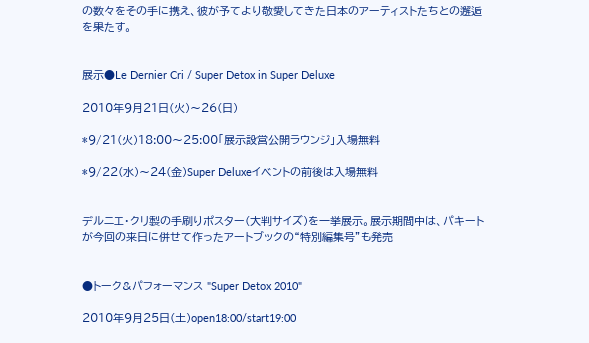の数々をその手に携え、彼が予てより敬愛してきた日本のアーティストたちとの邂逅を果たす。


展示●Le Dernier Cri / Super Detox in Super Deluxe

2010年9月21日(火)〜26(日)

*9/21(火)18:00〜25:00「展示設営公開ラウンジ」入場無料

*9/22(水)〜24(金)Super Deluxeイベントの前後は入場無料


デルニエ・クリ製の手刷りポスター(大判サイズ)を一挙展示。展示期間中は、パキートが今回の来日に併せて作ったアートブックの“特別編集号”も発売


●トーク&パフォーマンス "Super Detox 2010"

2010年9月25日(土)open18:00/start19:00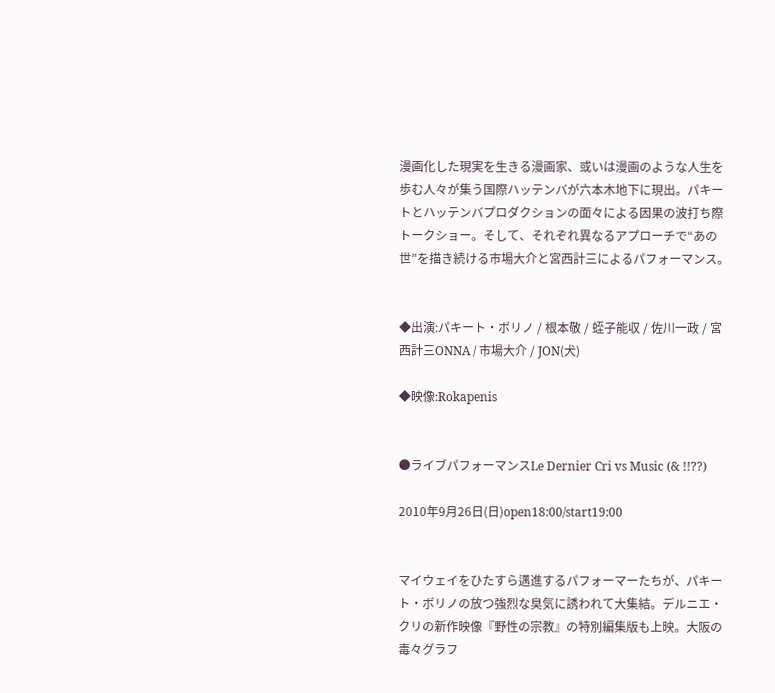漫画化した現実を生きる漫画家、或いは漫画のような人生を歩む人々が集う国際ハッテンバが六本木地下に現出。パキートとハッテンバプロダクションの面々による因果の波打ち際トークショー。そして、それぞれ異なるアプローチで“あの世”を描き続ける市場大介と宮西計三によるパフォーマンス。


◆出演:パキート・ボリノ / 根本敬 / 蛭子能収 / 佐川一政 / 宮西計三ONNA / 市場大介 / JON(犬)

◆映像:Rokapenis


●ライブパフォーマンスLe Dernier Cri vs Music (& !!??)

2010年9月26日(日)open18:00/start19:00


マイウェイをひたすら邁進するパフォーマーたちが、パキート・ボリノの放つ強烈な臭気に誘われて大集結。デルニエ・クリの新作映像『野性の宗教』の特別編集版も上映。大阪の毒々グラフ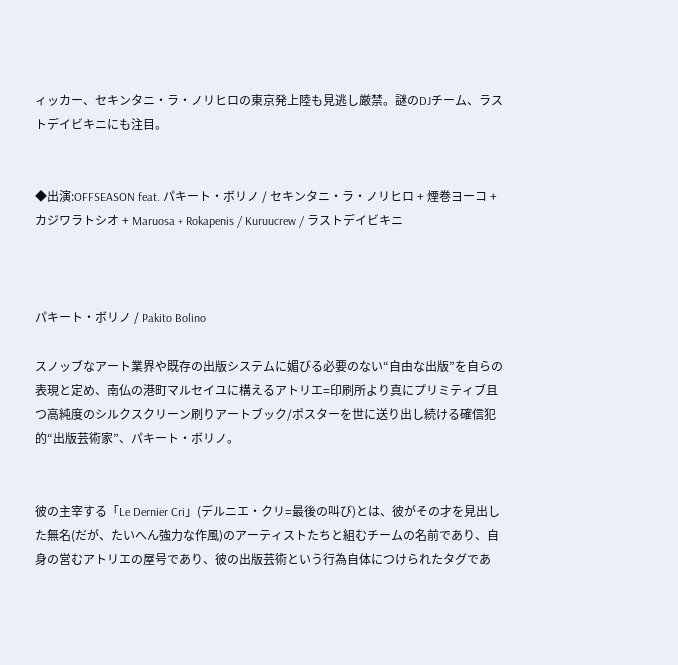ィッカー、セキンタニ・ラ・ノリヒロの東京発上陸も見逃し厳禁。謎のDJチーム、ラストデイビキニにも注目。


◆出演:OFFSEASON feat. パキート・ボリノ / セキンタニ・ラ・ノリヒロ + 煙巻ヨーコ + カジワラトシオ + Maruosa + Rokapenis / Kuruucrew / ラストデイビキニ



パキート・ボリノ / Pakito Bolino

スノッブなアート業界や既存の出版システムに媚びる必要のない“自由な出版”を自らの表現と定め、南仏の港町マルセイユに構えるアトリエ=印刷所より真にプリミティブ且つ高純度のシルクスクリーン刷りアートブック/ポスターを世に送り出し続ける確信犯的“出版芸術家”、パキート・ボリノ。


彼の主宰する「Le Dernier Cri」(デルニエ・クリ=最後の叫び)とは、彼がその才を見出した無名(だが、たいへん強力な作風)のアーティストたちと組むチームの名前であり、自身の営むアトリエの屋号であり、彼の出版芸術という行為自体につけられたタグであ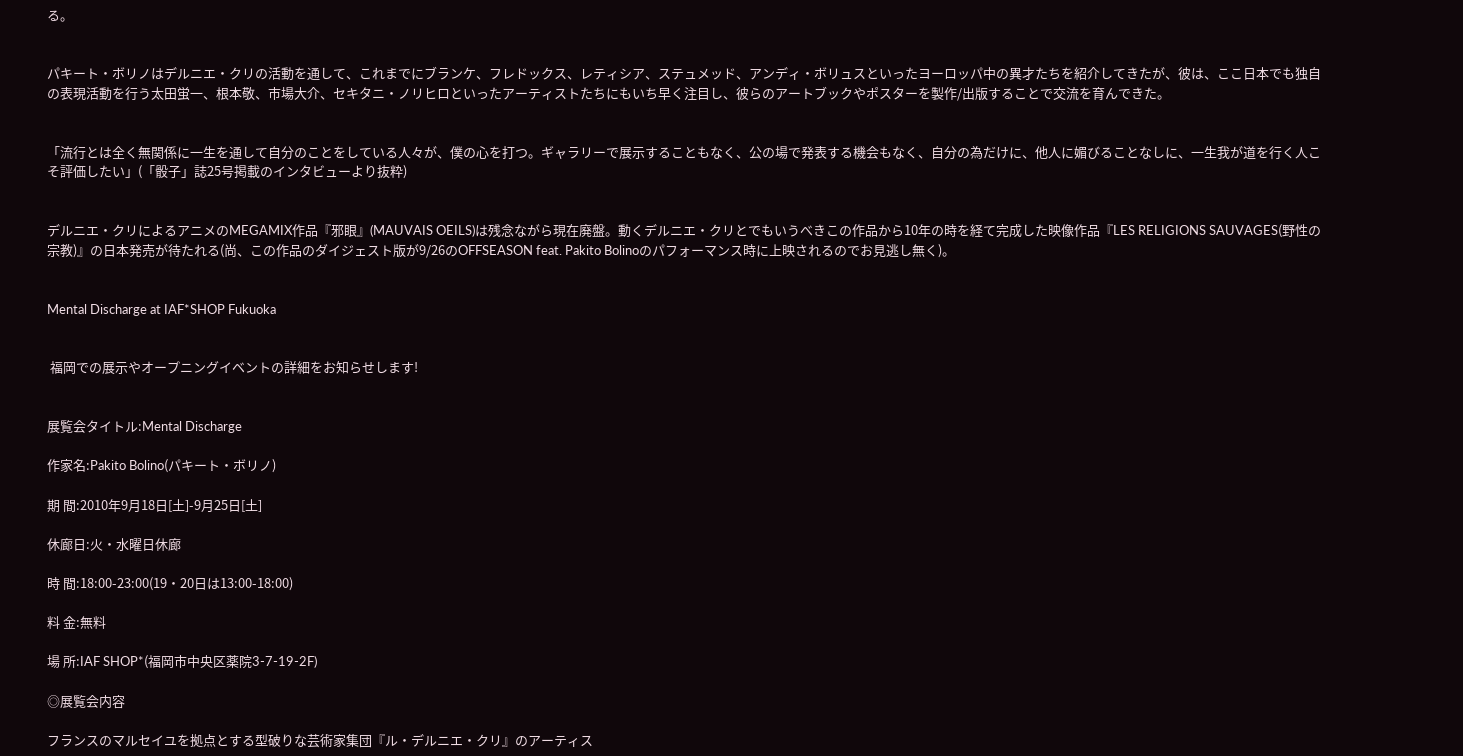る。


パキート・ボリノはデルニエ・クリの活動を通して、これまでにブランケ、フレドックス、レティシア、ステュメッド、アンディ・ボリュスといったヨーロッパ中の異才たちを紹介してきたが、彼は、ここ日本でも独自の表現活動を行う太田蛍一、根本敬、市場大介、セキタニ・ノリヒロといったアーティストたちにもいち早く注目し、彼らのアートブックやポスターを製作/出版することで交流を育んできた。


「流行とは全く無関係に一生を通して自分のことをしている人々が、僕の心を打つ。ギャラリーで展示することもなく、公の場で発表する機会もなく、自分の為だけに、他人に媚びることなしに、一生我が道を行く人こそ評価したい」(「骰子」誌25号掲載のインタビューより抜粋)


デルニエ・クリによるアニメのMEGAMIX作品『邪眼』(MAUVAIS OEILS)は残念ながら現在廃盤。動くデルニエ・クリとでもいうべきこの作品から10年の時を経て完成した映像作品『LES RELIGIONS SAUVAGES(野性の宗教)』の日本発売が待たれる(尚、この作品のダイジェスト版が9/26のOFFSEASON feat. Pakito Bolinoのパフォーマンス時に上映されるのでお見逃し無く)。


Mental Discharge at IAF*SHOP Fukuoka


 福岡での展示やオープニングイベントの詳細をお知らせします!


展覧会タイトル:Mental Discharge

作家名:Pakito Bolino(パキート・ボリノ)

期 間:2010年9月18日[土]-9月25日[土]

休廊日:火・水曜日休廊

時 間:18:00-23:00(19・20日は13:00-18:00)

料 金:無料

場 所:IAF SHOP*(福岡市中央区薬院3-7-19-2F)

◎展覧会内容

フランスのマルセイユを拠点とする型破りな芸術家集団『ル・デルニエ・クリ』のアーティス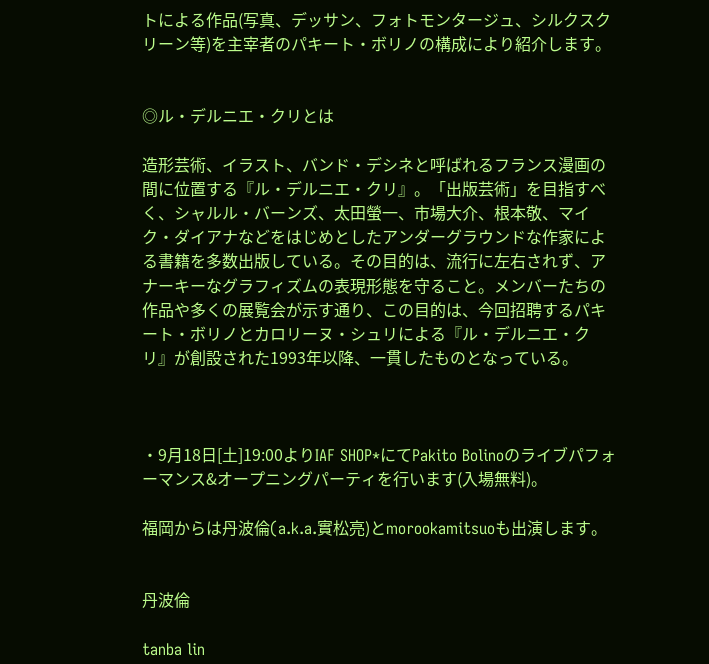トによる作品(写真、デッサン、フォトモンタージュ、シルクスクリーン等)を主宰者のパキート・ボリノの構成により紹介します。


◎ル・デルニエ・クリとは

造形芸術、イラスト、バンド・デシネと呼ばれるフランス漫画の間に位置する『ル・デルニエ・クリ』。「出版芸術」を目指すべく、シャルル・バーンズ、太田螢一、市場大介、根本敬、マイク・ダイアナなどをはじめとしたアンダーグラウンドな作家による書籍を多数出版している。その目的は、流行に左右されず、アナーキーなグラフィズムの表現形態を守ること。メンバーたちの作品や多くの展覧会が示す通り、この目的は、今回招聘するパキート・ボリノとカロリーヌ・シュリによる『ル・デルニエ・クリ』が創設された1993年以降、一貫したものとなっている。



・9月18日[土]19:00よりIAF SHOP*にてPakito Bolinoのライブパフォーマンス&オープニングパーティを行います(入場無料)。

福岡からは丹波倫(a.k.a.實松亮)とmorookamitsuoも出演します。


丹波倫

tanba lin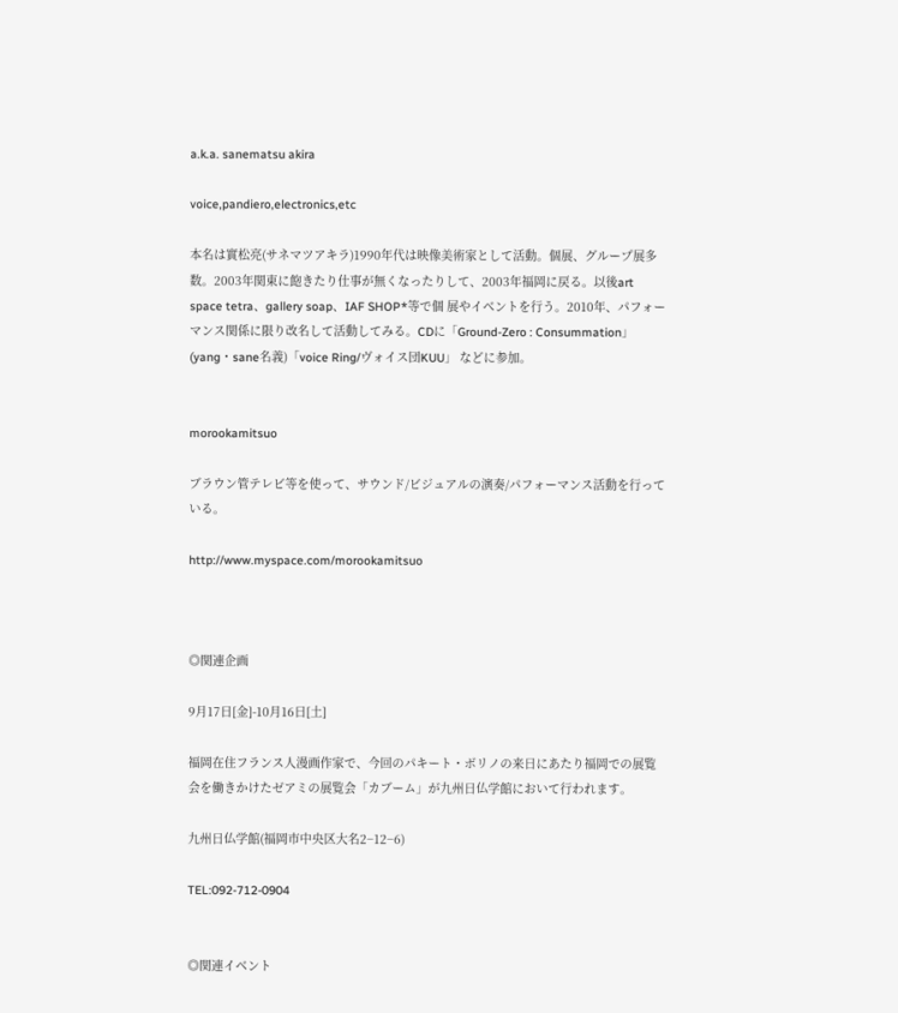a.k.a. sanematsu akira

voice,pandiero,electronics,etc

本名は實松亮(サネマツアキラ)1990年代は映像美術家として活動。個展、グループ展多数。2003年関東に飽きたり仕事が無くなったりして、2003年福岡に戻る。以後art space tetra、gallery soap、IAF SHOP*等で個 展やイベントを行う。2010年、パフォーマンス関係に限り改名して活動してみる。CDに「Ground-Zero : Consummation」(yang・sane名義)「voice Ring/ヴォイス団KUU」 などに参加。


morookamitsuo

ブラウン管テレビ等を使って、サウンド/ビジュアルの演奏/パフォーマンス活動を行っている。

http://www.myspace.com/morookamitsuo



◎関連企画

9月17日[金]-10月16日[土]

福岡在住フランス人漫画作家で、今回のパキート・ボリノの来日にあたり福岡での展覧会を働きかけたゼアミの展覧会「カブーム」が九州日仏学館において行われます。

九州日仏学館(福岡市中央区大名2−12−6)

TEL:092-712-0904


◎関連イベント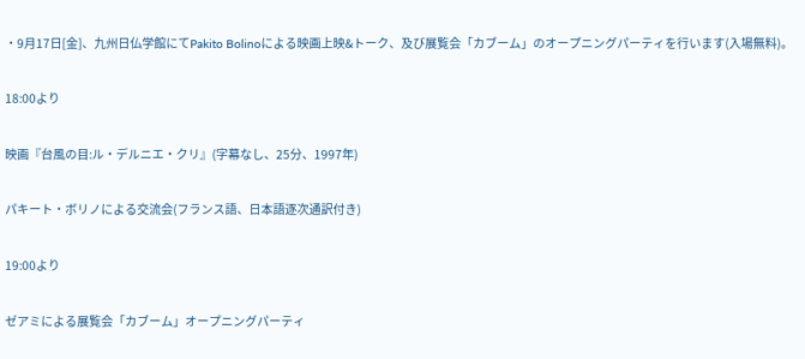・9月17日[金]、九州日仏学館にてPakito Bolinoによる映画上映&トーク、及び展覧会「カブーム」のオープニングパーティを行います(入場無料)。

18:00より

映画『台風の目:ル・デルニエ・クリ』(字幕なし、25分、1997年)

パキート・ボリノによる交流会(フランス語、日本語逐次通訳付き)

19:00より

ゼアミによる展覧会「カブーム」オープニングパーティ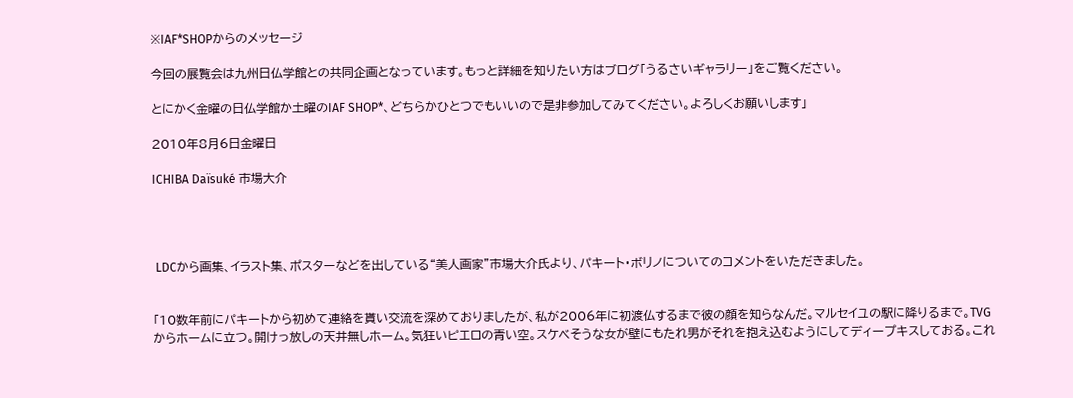※IAF*SHOPからのメッセージ

今回の展覧会は九州日仏学館との共同企画となっています。もっと詳細を知りたい方はブログ「うるさいギャラリー」をご覧ください。

とにかく金曜の日仏学館か土曜のIAF SHOP*、どちらかひとつでもいいので是非参加してみてください。よろしくお願いします」

2010年8月6日金曜日

ICHIBA Daïsuké 市場大介




 LDCから画集、イラスト集、ポスターなどを出している“美人画家”市場大介氏より、パキート・ボリノについてのコメントをいただきました。


「10数年前にパキートから初めて連絡を貰い交流を深めておりましたが、私が2006年に初渡仏するまで彼の顔を知らなんだ。マルセイユの駅に降りるまで。TVGからホームに立つ。開けっ放しの天井無しホーム。気狂いピエロの青い空。スケベそうな女が壁にもたれ男がそれを抱え込むようにしてディープキスしておる。これ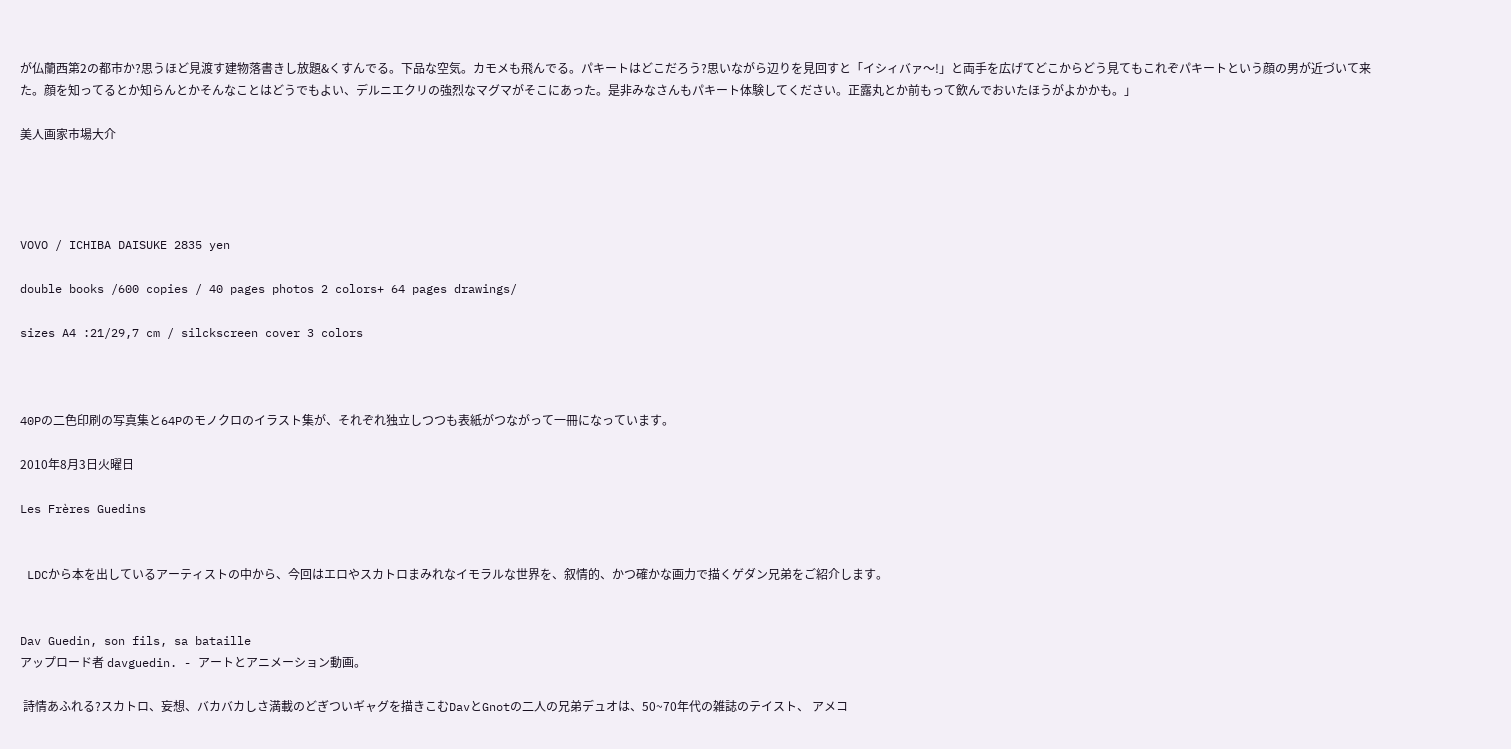が仏蘭西第2の都市か?思うほど見渡す建物落書きし放題&くすんでる。下品な空気。カモメも飛んでる。パキートはどこだろう?思いながら辺りを見回すと「イシィバァ〜!」と両手を広げてどこからどう見てもこれぞパキートという顔の男が近づいて来た。顔を知ってるとか知らんとかそんなことはどうでもよい、デルニエクリの強烈なマグマがそこにあった。是非みなさんもパキート体験してください。正露丸とか前もって飲んでおいたほうがよかかも。」

美人画家市場大介




VOVO / ICHIBA DAISUKE 2835 yen

double books /600 copies / 40 pages photos 2 colors+ 64 pages drawings/

sizes A4 :21/29,7 cm / silckscreen cover 3 colors



40Pの二色印刷の写真集と64Pのモノクロのイラスト集が、それぞれ独立しつつも表紙がつながって一冊になっています。

2010年8月3日火曜日

Les Frères Guedins


 LDCから本を出しているアーティストの中から、今回はエロやスカトロまみれなイモラルな世界を、叙情的、かつ確かな画力で描くゲダン兄弟をご紹介します。


Dav Guedin, son fils, sa bataille
アップロード者 davguedin. - アートとアニメーション動画。

 詩情あふれる?スカトロ、妄想、バカバカしさ満載のどぎついギャグを描きこむDavとGnotの二人の兄弟デュオは、50~70年代の雑誌のテイスト、 アメコ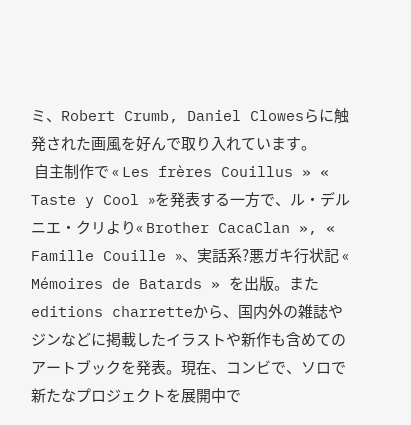ミ、Robert Crumb, Daniel Clowesらに触発された画風を好んで取り入れています。
 自主制作で « Les frères Couillus » « Taste y Cool »を発表する一方で、ル・デルニエ・クリより« Brother CacaClan », « Famille Couille »、実話系?悪ガキ行状記 « Mémoires de Batards » を出版。またeditions charretteから、国内外の雑誌やジンなどに掲載したイラストや新作も含めてのアートブックを発表。現在、コンビで、ソロで新たなプロジェクトを展開中で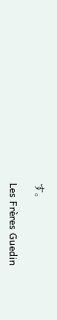す。

Les Frères Guedin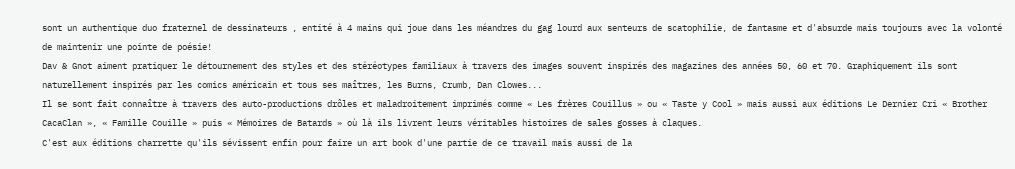sont un authentique duo fraternel de dessinateurs , entité à 4 mains qui joue dans les méandres du gag lourd aux senteurs de scatophilie, de fantasme et d'absurde mais toujours avec la volonté de maintenir une pointe de poésie!
Dav & Gnot aiment pratiquer le détournement des styles et des stéréotypes familiaux à travers des images souvent inspirés des magazines des années 50, 60 et 70. Graphiquement ils sont naturellement inspirés par les comics américain et tous ses maîtres, les Burns, Crumb, Dan Clowes...
Il se sont fait connaître à travers des auto-productions drôles et maladroitement imprimés comme « Les frères Couillus » ou « Taste y Cool » mais aussi aux éditions Le Dernier Cri « Brother CacaClan », « Famille Couille » puis « Mémoires de Batards » où là ils livrent leurs véritables histoires de sales gosses à claques.
C'est aux éditions charrette qu'ils sévissent enfin pour faire un art book d'une partie de ce travail mais aussi de la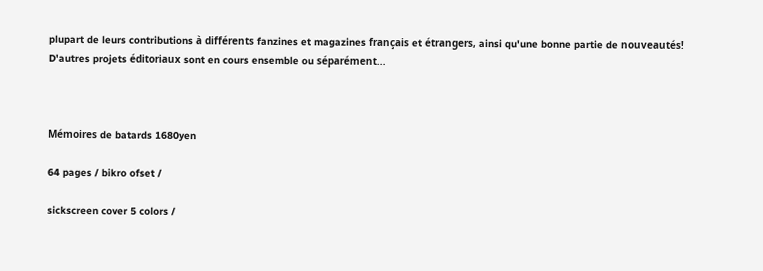plupart de leurs contributions à différents fanzines et magazines français et étrangers, ainsi qu'une bonne partie de nouveautés!
D'autres projets éditoriaux sont en cours ensemble ou séparément...



Mémoires de batards 1680yen

64 pages / bikro ofset /

sickscreen cover 5 colors /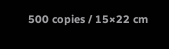500 copies / 15×22 cm